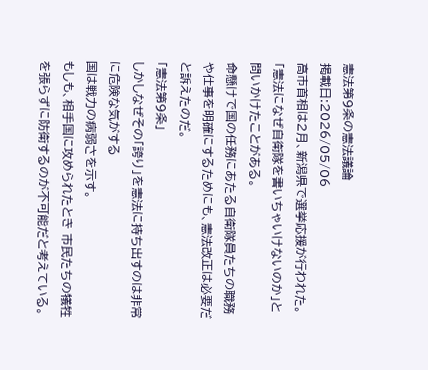憲法第9条の憲法議論
掲載日:2026/05/06
高市首相は2月、新潟県で選挙応援が行われた。
「憲法になぜ自衛隊を書いちゃいけないのか」と問いかけたことがある。
命懸けで国の任務にあたる自衛隊員たちの職務や仕事を明確にするためにも、憲法改正は必要だと訴えたのだ。
「憲法第9条」
しかしなぜその「誇り」を憲法に持ち出すのは非常に危険な気がする
国は戦力の病弱さを示す。
もしも、相手国に攻められたとき 市民たちの犠牲を張らずに防衛するのが不可能だと考えている。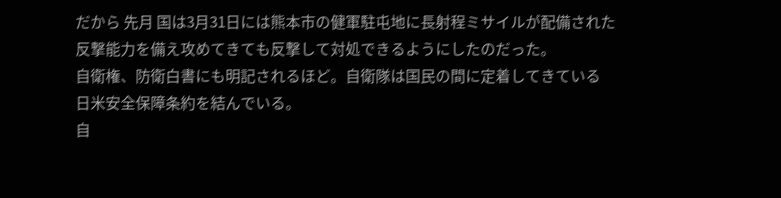だから 先月 国は3月31日には熊本市の健軍駐屯地に長射程ミサイルが配備された反撃能力を備え攻めてきても反撃して対処できるようにしたのだった。
自衛権、防衛白書にも明記されるほど。自衛隊は国民の間に定着してきている
日米安全保障条約を結んでいる。
自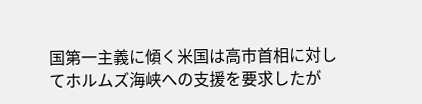国第一主義に傾く米国は高市首相に対してホルムズ海峡への支援を要求したが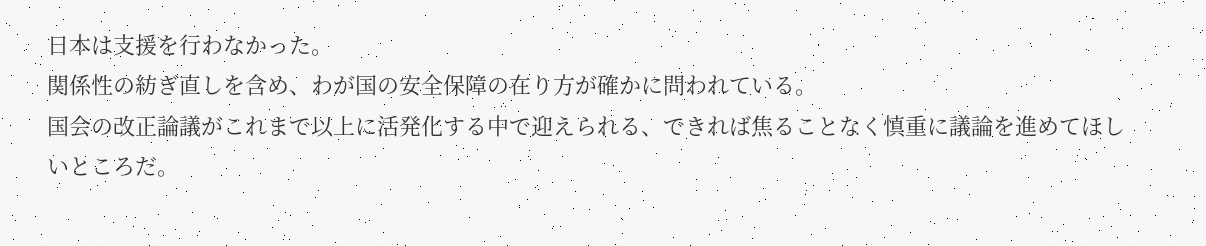日本は支援を行わなかった。
関係性の紡ぎ直しを含め、わが国の安全保障の在り方が確かに問われている。
国会の改正論議がこれまで以上に活発化する中で迎えられる、できれば焦ることなく慎重に議論を進めてほしいところだ。